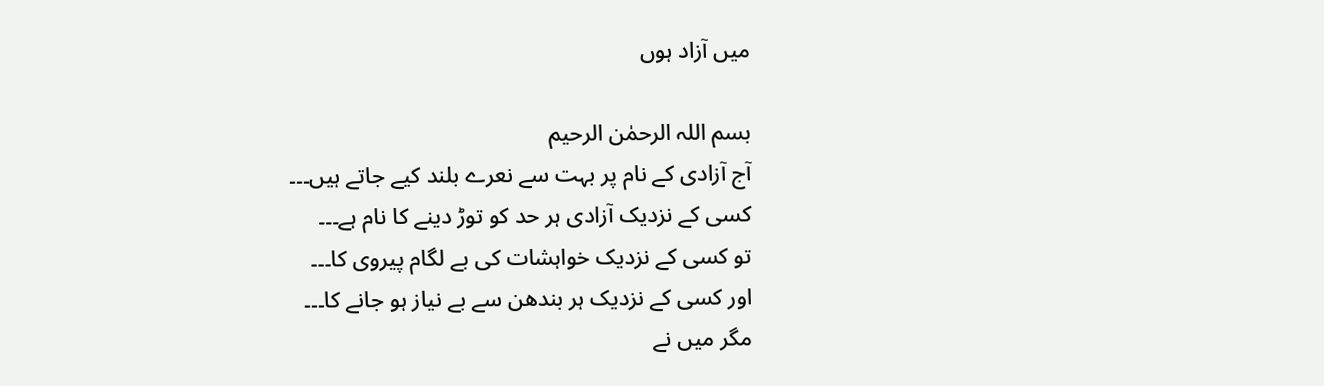میں آزاد ہوں

بسم اللہ الرحمٰن الرحیم
آج آزادی کے نام پر بہت سے نعرے بلند کیے جاتے ہیں۔۔۔
کسی کے نزدیک آزادی ہر حد کو توڑ دینے کا نام ہے۔۔۔
تو کسی کے نزدیک خواہشات کی بے لگام پیروی کا۔۔۔
اور کسی کے نزدیک ہر بندھن سے بے نیاز ہو جانے کا۔۔۔
مگر میں نے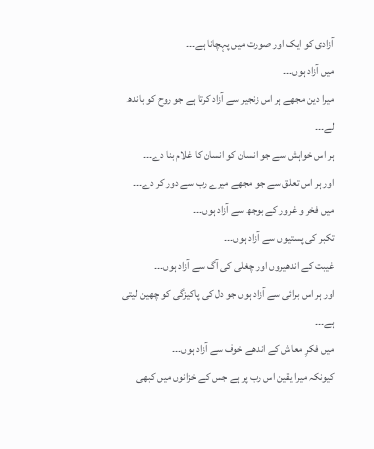آزادی کو ایک اور صورت میں پہچانا ہے۔۔۔
میں آزاد ہوں۔۔۔
میرا دین مجھے ہر اس زنجیر سے آزاد کرتا ہے جو روح کو باندھ لے۔۔۔
ہر اس خواہش سے جو انسان کو انسان کا غلام بنا دے۔۔۔
اور ہر اس تعلق سے جو مجھے میرے رب سے دور کر دے۔۔۔
میں فخر و غرور کے بوجھ سے آزاد ہوں۔۔۔
تکبر کی پستیوں سے آزاد ہوں۔۔۔
غیبت کے اندھیروں اور چغلی کی آگ سے آزاد ہوں۔۔۔
اور ہر اس برائی سے آزاد ہوں جو دل کی پاکیزگی کو چھین لیتی ہے۔۔۔
میں فکرِ معاش کے اندھے خوف سے آزاد ہوں۔۔۔
کیونکہ میرا یقین اس رب پر ہے جس کے خزانوں میں کبھی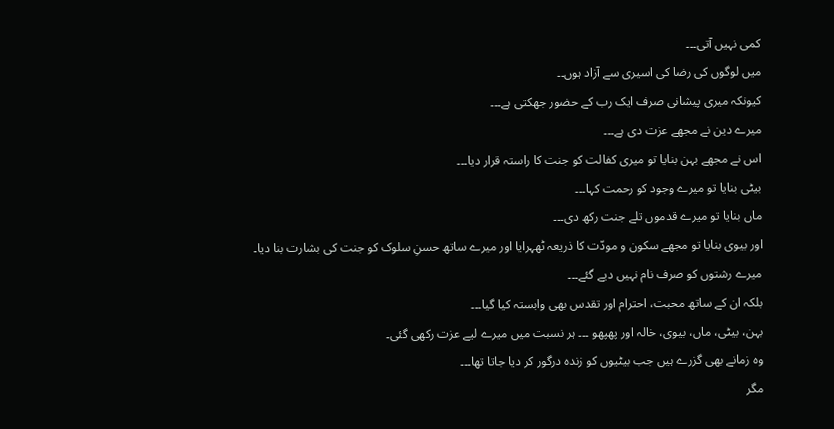کمی نہیں آتی۔۔۔
میں لوگوں کی رضا کی اسیری سے آزاد ہوں۔۔
کیونکہ میری پیشانی صرف ایک رب کے حضور جھکتی ہے۔۔۔
میرے دین نے مجھے عزت دی ہے۔۔۔
اس نے مجھے بہن بنایا تو میری کفالت کو جنت کا راستہ قرار دیا۔۔۔
بیٹی بنایا تو میرے وجود کو رحمت کہا۔۔۔
ماں بنایا تو میرے قدموں تلے جنت رکھ دی۔۔۔
اور بیوی بنایا تو مجھے سکون و مودّت کا ذریعہ ٹھہرایا اور میرے ساتھ حسنِ سلوک کو جنت کی بشارت بنا دیا۔
میرے رشتوں کو صرف نام نہیں دیے گئے۔۔۔
بلکہ ان کے ساتھ محبت، احترام اور تقدس بھی وابستہ کیا گیا۔۔۔
بہن، بیٹی، ماں، بیوی، خالہ اور پھپھو ۔۔۔ ہر نسبت میں میرے لیے عزت رکھی گئی۔
وہ زمانے بھی گزرے ہیں جب بیٹیوں کو زندہ درگور کر دیا جاتا تھا۔۔۔
مگر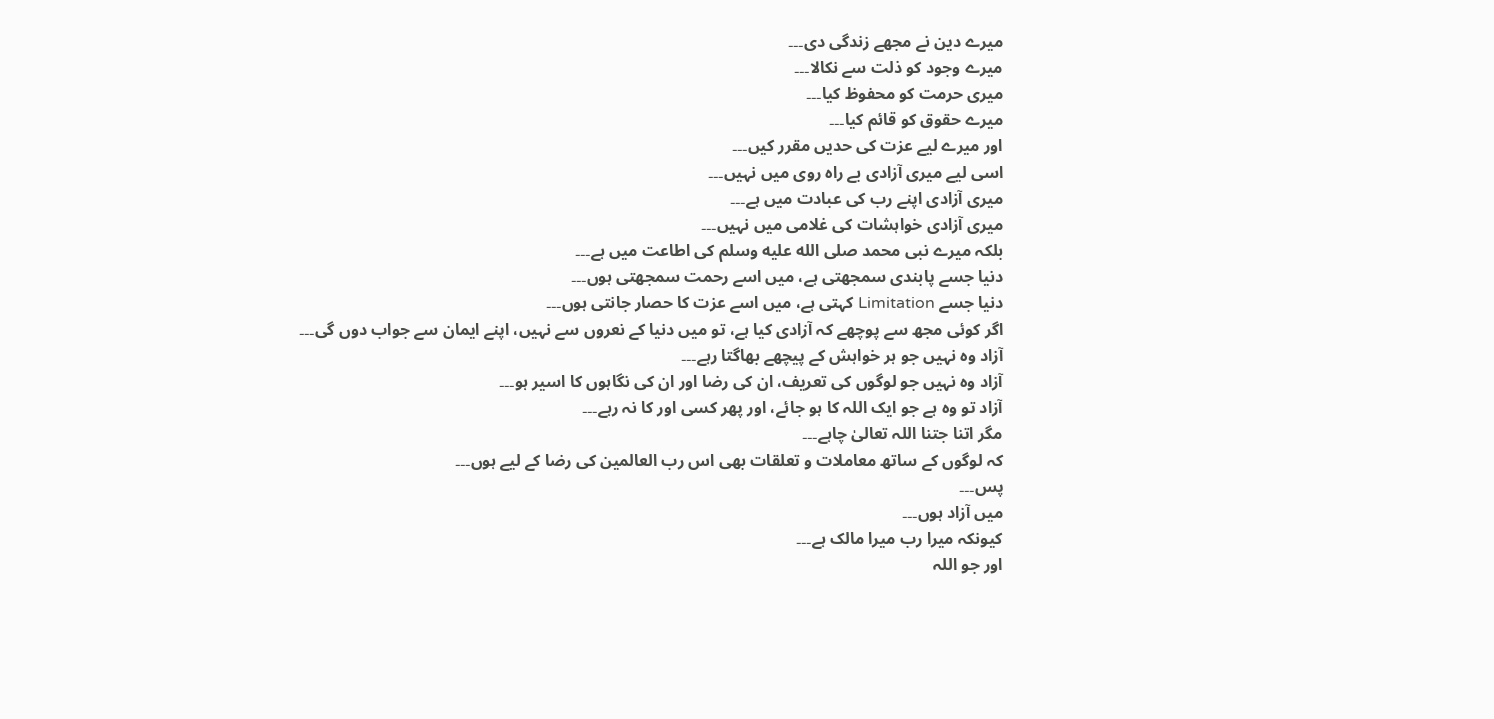میرے دین نے مجھے زندگی دی۔۔۔
میرے وجود کو ذلت سے نکالا۔۔۔
میری حرمت کو محفوظ کیا۔۔۔
میرے حقوق کو قائم کیا۔۔۔
اور میرے لیے عزت کی حدیں مقرر کیں۔۔۔
اسی لیے میری آزادی بے راہ روی میں نہیں۔۔۔
میری آزادی اپنے رب کی عبادت میں ہے۔۔۔
میری آزادی خواہشات کی غلامی میں نہیں۔۔۔
بلکہ میرے نبی محمد صلى الله عليه وسلم کی اطاعت میں ہے۔۔۔
دنیا جسے پابندی سمجھتی ہے، میں اسے رحمت سمجھتی ہوں۔۔۔
دنیا جسے Limitation کہتی ہے، میں اسے عزت کا حصار جانتی ہوں۔۔۔
اگر کوئی مجھ سے پوچھے کہ آزادی کیا ہے، تو میں دنیا کے نعروں سے نہیں، اپنے ایمان سے جواب دوں گی۔۔۔
آزاد وہ نہیں جو ہر خواہش کے پیچھے بھاگتا رہے۔۔۔
آزاد وہ نہیں جو لوگوں کی تعریف، ان کی رضا اور ان کی نگاہوں کا اسیر ہو۔۔۔
آزاد تو وہ ہے جو ایک اللہ کا ہو جائے، اور پھر کسی اور کا نہ رہے۔۔۔
مگر اتنا جتنا اللہ تعالیٰ چاہے۔۔۔
کہ لوگوں کے ساتھ معاملات و تعلقات بھی اس رب العالمین کی رضا کے لیے ہوں۔۔۔
پس۔۔۔
میں آزاد ہوں۔۔۔
کیونکہ میرا رب میرا مالک ہے۔۔۔
اور جو اللہ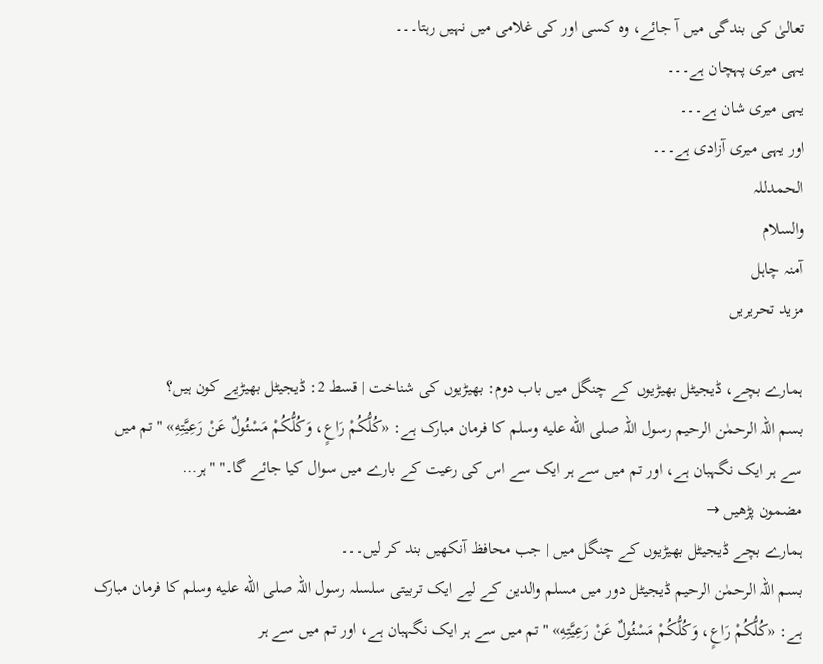تعالیٰ کی بندگی میں آ جائے، وہ کسی اور کی غلامی میں نہیں رہتا۔۔۔
یہی میری پہچان ہے۔۔۔
یہی میری شان ہے۔۔۔
اور یہی میری آزادی ہے۔۔۔
الحمدللہ
والسلام
آمنہ چاہل
مزید تحریریں

ہمارے بچے، ڈیجیٹل بھیڑیوں کے چنگل میں باب دوم: بھیڑیوں کی شناخت | قسط 2: ڈیجیٹل بھیڑیے کون ہیں؟
بسم اللہ الرحمٰن الرحیم رسول اللہ صلى الله عليه وسلم کا فرمان مبارک ہے: «كُلُّكُمْ رَاعٍ، وَكُلُّكُمْ مَسْئُولٌ عَنْ رَعِيَّتِهِ» "تم میں سے ہر ایک نگہبان ہے، اور تم میں سے ہر ایک سے اس کی رعیت کے بارے میں سوال کیا جائے گا۔" "ہر…
مضمون پڑھیں →
ہمارے بچے ڈیجیٹل بھیڑیوں کے چنگل میں | جب محافظ آنکھیں بند کر لیں۔۔۔
بسم اللہ الرحمٰن الرحیم ڈیجیٹل دور میں مسلم والدین کے لیے ایک تربیتی سلسلہ رسول اللہ صلى الله عليه وسلم کا فرمان مبارک ہے: «كُلُّكُمْ رَاعٍ، وَكُلُّكُمْ مَسْئُولٌ عَنْ رَعِيَّتِهِ» "تم میں سے ہر ایک نگہبان ہے، اور تم میں سے ہر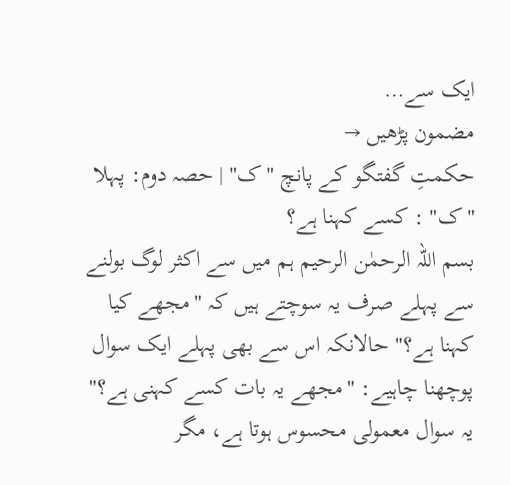ایک سے…
مضمون پڑھیں →
حکمتِ گفتگو کے پانچ "ک" | حصہ دوم: پہلا "ک" : کسے کہنا ہے؟
بسم اللہ الرحمٰن الرحیم ہم میں سے اکثر لوگ بولنے سے پہلے صرف یہ سوچتے ہیں کہ "مجھے کیا کہنا ہے؟" حالانکہ اس سے بھی پہلے ایک سوال پوچھنا چاہیے: "مجھے یہ بات کسے کہنی ہے؟" یہ سوال معمولی محسوس ہوتا ہے، مگر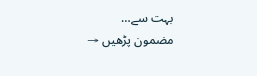بہت سے…
مضمون پڑھیں →